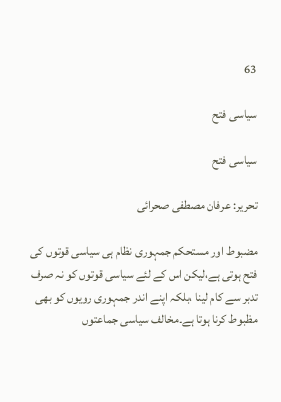63

سیاسی فتح

سیاسی فتح

تحریر: عرفان مصطفی صحرائی

مضبوط اور مستحکم جمہوری نظام ہی سیاسی قوتوں کی فتح ہوتی ہے،لیکن اس کے لئے سیاسی قوتوں کو نہ صرف تدبر سے کام لینا ،بلکہ اپنے اندر جمہوری رویوں کو بھی مظبوط کرنا ہوتا ہے۔مخالف سیاسی جماعتوں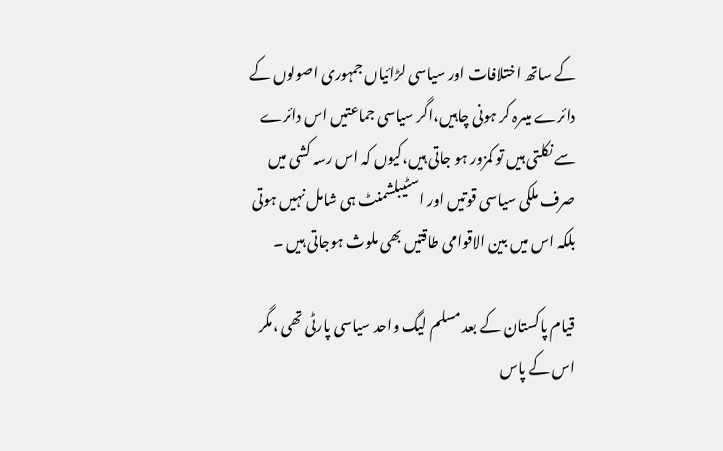کے ساتھ اختلافات اور سیاسی لڑائیاں جمہوری اصولوں کے دائرے میںرہ کر ہونی چاہیں،اگر سیاسی جماعتیں اس دائرے سے نکلتی ہیں تو کمزور ہو جاتی ہیں،کیوں کہ اس رسہ کشی میں صرف ملکی سیاسی قوتیں اور اسٹیبلشمنٹ ہی شامل نہیں ہوتی بلکہ اس میں بین الاقوامی طاقتیں بھی ملوث ہوجاتی ہیں ۔

قیام پاکستان کے بعد مسلم لیگ واحد سیاسی پارٹی تھی ،مگر اس کے پاس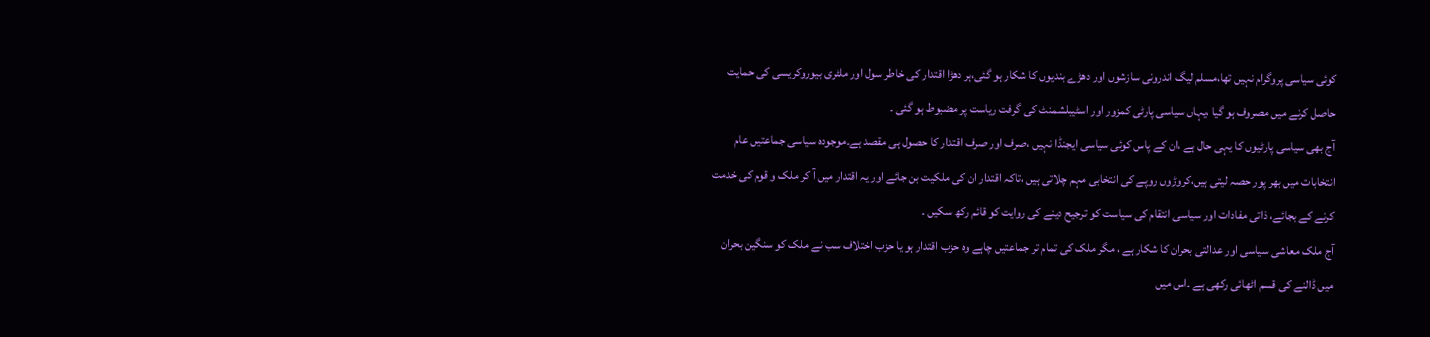کوئی سیاسی پروگرام نہیں تھا،مسلم لیگ اندرونی سازشوں اور دھڑے بندیوں کا شکار ہو گئی،ہر دھڑا اقتدار کی خاطر سول اور ملٹری بیوروکریسی کی حمایت حاصل کرنے میں مصروف ہو گیا ،یہاں سیاسی پارٹی کمزور اور اسٹیبلشمنٹ کی گرفت ریاست پر مضبوط ہو گئی ۔
آج بھی سیاسی پارٹیوں کا یہی حال ہے ،ان کے پاس کوئی سیاسی ایجنڈا نہیں ،صرف اور صرف اقتدار کا حصول ہی مقصد ہے۔موجودہ سیاسی جماعتیں عام انتخابات میں بھر پور حصہ لیتی ہیں،کروڑوں روپے کی انتخابی مہم چلاتی ہیں ،تاکہ اقتدار ان کی ملکیت بن جائے اور یہ اقتدار میں آ کر ملک و قوم کی خدمت کرنے کے بجائے، ذاتی مفادات اور سیاسی انتقام کی سیاست کو ترجیح دینے کی روایت کو قائم رکھ سکیں ۔
آج ملک معاشی سیاسی اور عدالتی بحران کا شکار ہے ، مگر ملک کی تمام تر جماعتیں چاہے وہ حزب اقتدار ہو یا حزب اختلاف سب نے ملک کو سنگین بحران میں ڈالنے کی قسم اٹھائی رکھی ہے ۔اس میں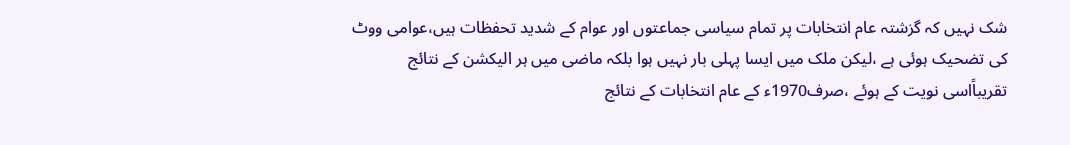شک نہیں کہ گزشتہ عام انتخابات پر تمام سیاسی جماعتوں اور عوام کے شدید تحفظات ہیں،عوامی ووٹ کی تضحیک ہوئی ہے ،لیکن ملک میں ایسا پہلی بار نہیں ہوا بلکہ ماضی میں ہر الیکشن کے نتائج تقریباًاسی نویت کے ہوئے ،صرف1970ء کے عام انتخابات کے نتائج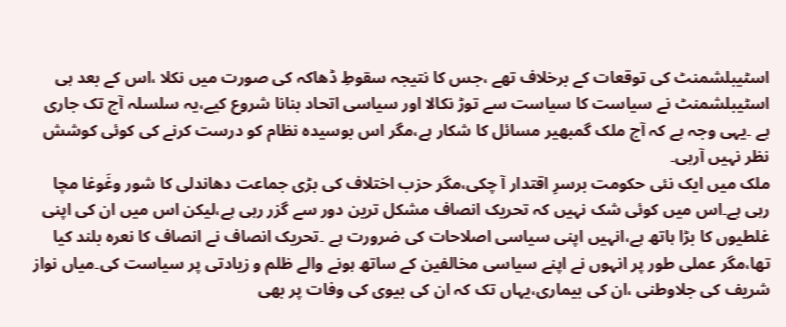اسٹیبلشمنٹ کی توقعات کے برخلاف تھے ،جس کا نتیجہ سقوطِ ڈھاکہ کی صورت میں نکلا ،اس کے بعد ہی اسٹیبلشمنٹ نے سیاست کا سیاست سے توڑ نکالا اور سیاسی اتحاد بنانا شروع کیے،یہ سلسلہ آج تک جاری ہے ۔یہی وجہ ہے کہ آج ملک گمبھیر مسائل کا شکار ہے،مگر اس بوسیدہ نظام کو درست کرنے کی کوئی کوشش نظر نہیں آرہی۔
ملک میں ایک نئی حکومت برسرِ اقتدار آ چکی،مگر حزب اختلاف کی بڑی جماعت دھاندلی کا شور وغَوغا مچا رہی ہے۔اس میں کوئی شک نہیں کہ تحریک انصاف مشکل ترین دور سے گزر رہی ہے،لیکن اس میں ان کی اپنی غلطیوں کا بڑا ہاتھ ہے،انہیں اپنی سیاسی اصلاحات کی ضرورت ہے ۔تحریک انصاف نے انصاف کا نعرہ بلند کیا تھا،مگر عملی طور پر انہوں نے اپنے سیاسی مخالفین کے ساتھ ہونے والے ظلم و زیادتی پر سیاست کی۔میاں نواز شریف کی جلاوطنی ،ان کی بیماری،یہاں تک کہ ان کی بیوی کی وفات پر بھی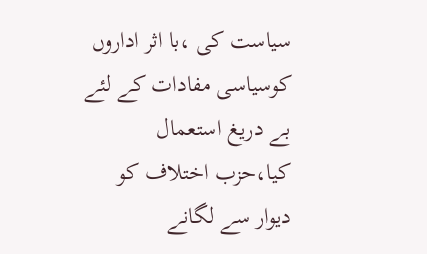سیاست کی ،با اثر اداروں کوسیاسی مفادات کے لئے بے دریغ استعمال کیا،حزب اختلاف کو دیوار سے لگانے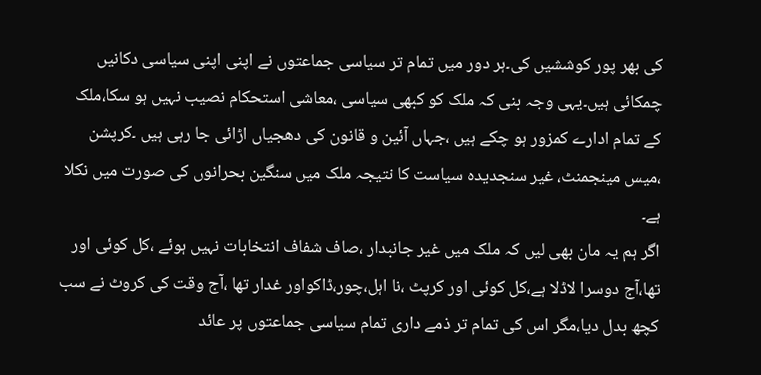کی بھر پور کوششیں کی۔ہر دور میں تمام تر سیاسی جماعتوں نے اپنی اپنی سیاسی دکانیں چمکائی ہیں۔یہی وجہ بنی کہ ملک کو کبھی سیاسی ،معاشی استحکام نصیب نہیں ہو سکا،ملک کے تمام ادارے کمزور ہو چکے ہیں ،جہاں آئین و قانون کی دھجیاں اڑائی جا رہی ہیں ۔کرپشن ،میس مینجمنٹ، غیر سنجدیدہ سیاست کا نتیجہ ملک میں سنگین بحرانوں کی صورت میں نکلا ہے۔
اگر ہم یہ مان بھی لیں کہ ملک میں غیر جانبدار ،صاف شفاف انتخابات نہیں ہوئے ،کل کوئی اور تھا،آج دوسرا لاڈلا ہے،کل کوئی اور کرپٹ ،نا اہل،چور،ڈاکواور غدار تھا ،آج وقت کی کروٹ نے سب کچھ بدل دیا،مگر اس کی تمام تر ذمے داری تمام سیاسی جماعتوں پر عائد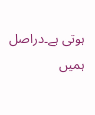ہوتی ہے۔دراصل ہمیں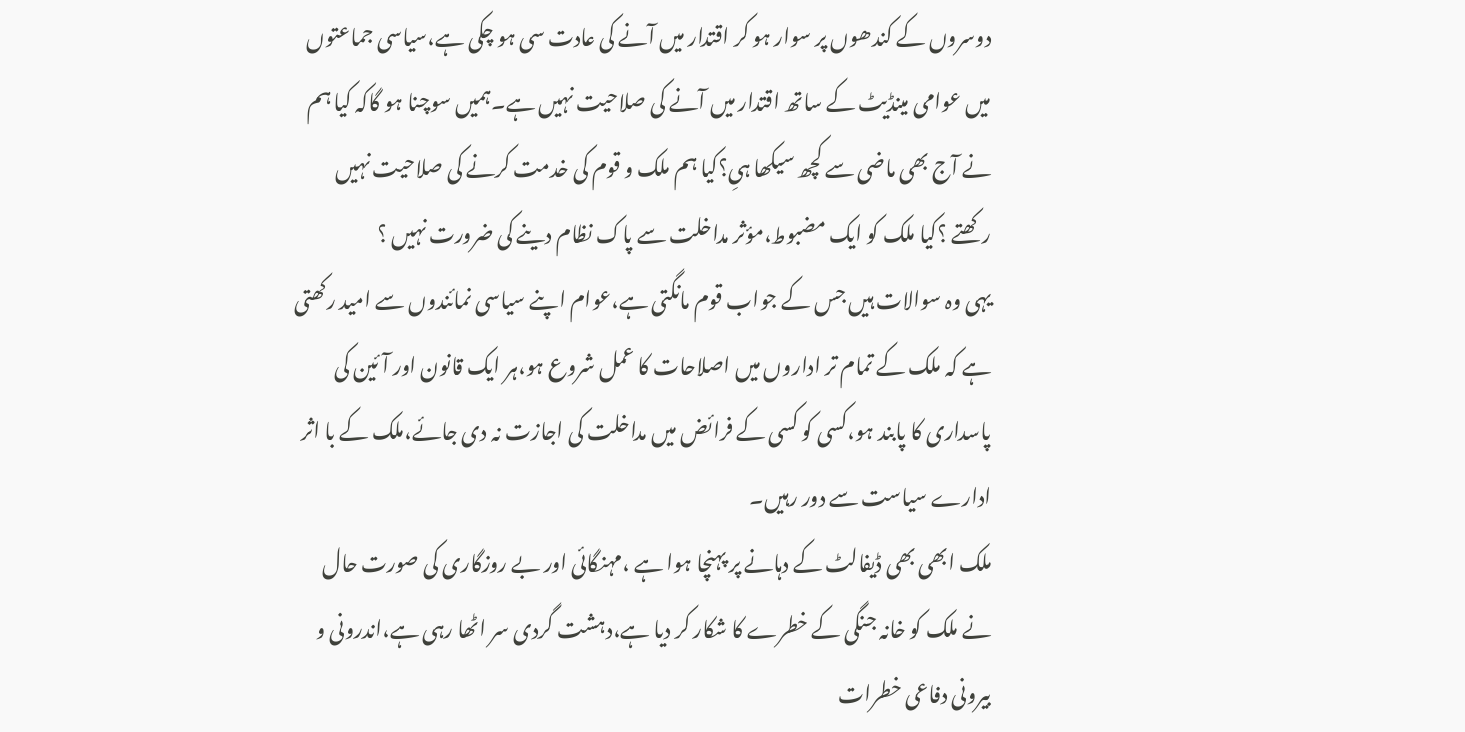دوسروں کے کندھوں پر سوار ہو کر اقتدار میں آنے کی عادت سی ہو چکی ہے،سیاسی جماعتوں میں عوامی مینڈیٹ کے ساتھ اقتدار میں آنے کی صلاحیت نہیں ہے۔ہمیں سوچنا ہو گاکہ کیا ہم نے آج بھی ماضی سے کچھ سیکھا ہیِ؟کیا ہم ملک و قوم کی خدمت کرنے کی صلاحیت نہیں رکھتے ؟کیا ملک کو ایک مضبوط،مؤثر مداخلت سے پاک نظام دینے کی ضرورت نہیں ؟
یہی وہ سوالات ہیں جس کے جواب قوم مانگتی ہے،عوام اپنے سیاسی نمائندوں سے امید رکھتی ہے کہ ملک کے تمام تر اداروں میں اصلاحات کا عمل شروع ہو،ہر ایک قانون اور آئین کی پاسداری کا پابند ہو،کسی کو کسی کے فرائض میں مداخلت کی اجازت نہ دی جائے،ملک کے با اثر ادارے سیاست سے دور رہیں۔
ملک ابھی بھی ڈیفالٹ کے دہانے پر پہنچا ہوا ہے ،مہنگائی اور بے روزگاری کی صورت حال نے ملک کو خانہ جنگی کے خطرے کا شکار کر دیا ہے،دہشت گردی سر اٹھا رہی ہے،اندرونی و بیرونی دفاعی خطرات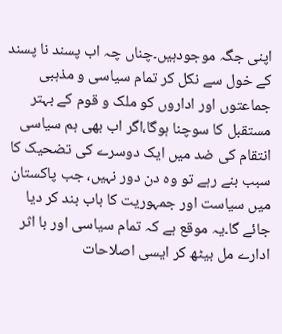اپنی جگہ موجودہیں۔چناں چہ اب پسند نا پسند کے خول سے نکل کر تمام سیاسی و مذہبی جماعتوں اور اداروں کو ملک و قوم کے بہتر مستقبل کا سوچنا ہوگا،اگر اب بھی ہم سیاسی انتقام کی ضد میں ایک دوسرے کی تضحیک کا سبب بنے رہے تو وہ دن دور نہیں، جب پاکستان میں سیاست اور جمہوریت کا باب بند کر دیا جائے گا۔یہ موقع ہے کہ تمام سیاسی اور با اثر ادارے مل بیٹھ کر ایسی اصلاحات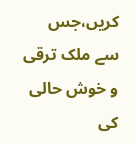کریں،جس سے ملک ترقی و خوش حالی کی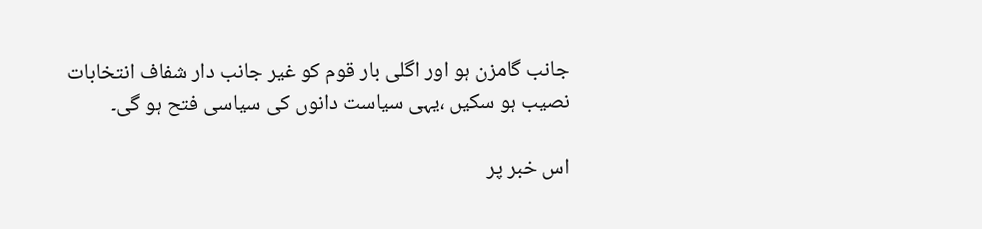جانب گامزن ہو اور اگلی بار قوم کو غیر جانب دار شفاف انتخابات نصیب ہو سکیں ،یہی سیاست دانوں کی سیاسی فتح ہو گی۔

اس خبر پر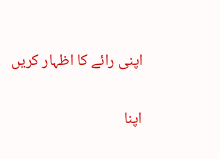اپنی رائے کا اظہار کریں

اپنا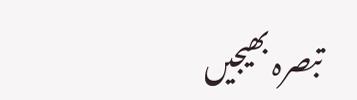تبصرہ بھیجیں